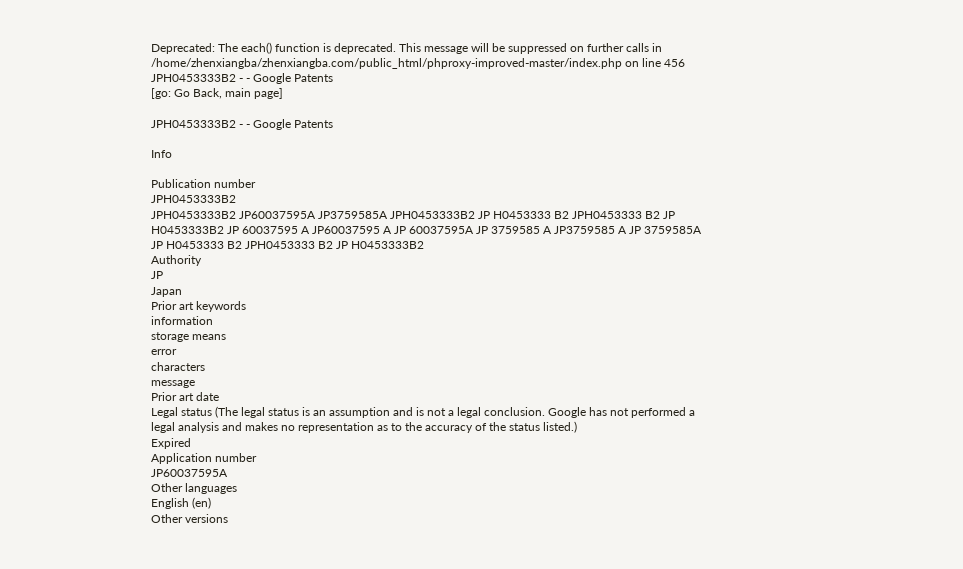Deprecated: The each() function is deprecated. This message will be suppressed on further calls in /home/zhenxiangba/zhenxiangba.com/public_html/phproxy-improved-master/index.php on line 456
JPH0453333B2 - - Google Patents
[go: Go Back, main page]

JPH0453333B2 - - Google Patents

Info

Publication number
JPH0453333B2
JPH0453333B2 JP60037595A JP3759585A JPH0453333B2 JP H0453333 B2 JPH0453333 B2 JP H0453333B2 JP 60037595 A JP60037595 A JP 60037595A JP 3759585 A JP3759585 A JP 3759585A JP H0453333 B2 JPH0453333 B2 JP H0453333B2
Authority
JP
Japan
Prior art keywords
information
storage means
error
characters
message
Prior art date
Legal status (The legal status is an assumption and is not a legal conclusion. Google has not performed a legal analysis and makes no representation as to the accuracy of the status listed.)
Expired
Application number
JP60037595A
Other languages
English (en)
Other versions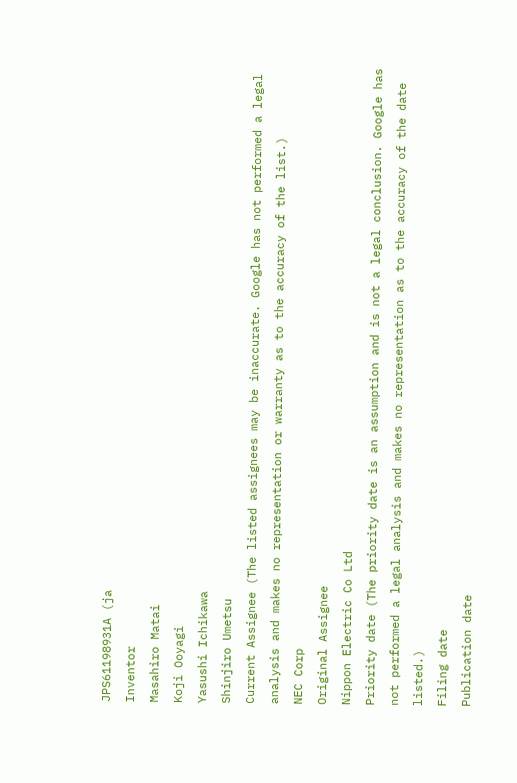JPS61198931A (ja
Inventor
Masahiro Matai
Koji Ooyagi
Yasushi Ichikawa
Shinjiro Umetsu
Current Assignee (The listed assignees may be inaccurate. Google has not performed a legal analysis and makes no representation or warranty as to the accuracy of the list.)
NEC Corp
Original Assignee
Nippon Electric Co Ltd
Priority date (The priority date is an assumption and is not a legal conclusion. Google has not performed a legal analysis and makes no representation as to the accuracy of the date listed.)
Filing date
Publication date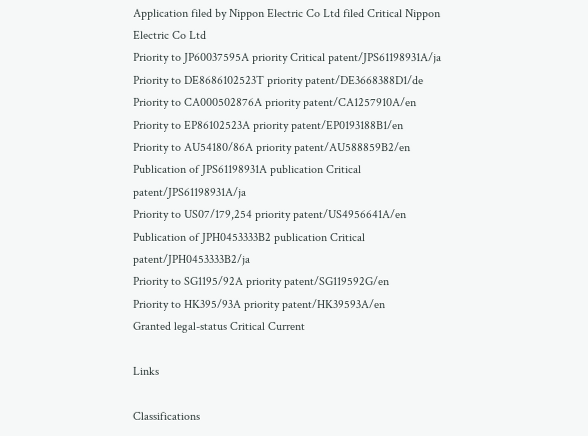Application filed by Nippon Electric Co Ltd filed Critical Nippon Electric Co Ltd
Priority to JP60037595A priority Critical patent/JPS61198931A/ja
Priority to DE8686102523T priority patent/DE3668388D1/de
Priority to CA000502876A priority patent/CA1257910A/en
Priority to EP86102523A priority patent/EP0193188B1/en
Priority to AU54180/86A priority patent/AU588859B2/en
Publication of JPS61198931A publication Critical patent/JPS61198931A/ja
Priority to US07/179,254 priority patent/US4956641A/en
Publication of JPH0453333B2 publication Critical patent/JPH0453333B2/ja
Priority to SG1195/92A priority patent/SG119592G/en
Priority to HK395/93A priority patent/HK39593A/en
Granted legal-status Critical Current

Links

Classifications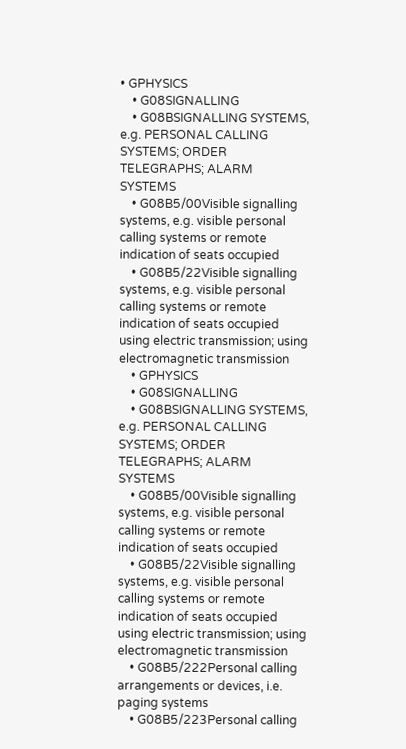• GPHYSICS
    • G08SIGNALLING
    • G08BSIGNALLING SYSTEMS, e.g. PERSONAL CALLING SYSTEMS; ORDER TELEGRAPHS; ALARM SYSTEMS
    • G08B5/00Visible signalling systems, e.g. visible personal calling systems or remote indication of seats occupied
    • G08B5/22Visible signalling systems, e.g. visible personal calling systems or remote indication of seats occupied using electric transmission; using electromagnetic transmission
    • GPHYSICS
    • G08SIGNALLING
    • G08BSIGNALLING SYSTEMS, e.g. PERSONAL CALLING SYSTEMS; ORDER TELEGRAPHS; ALARM SYSTEMS
    • G08B5/00Visible signalling systems, e.g. visible personal calling systems or remote indication of seats occupied
    • G08B5/22Visible signalling systems, e.g. visible personal calling systems or remote indication of seats occupied using electric transmission; using electromagnetic transmission
    • G08B5/222Personal calling arrangements or devices, i.e. paging systems
    • G08B5/223Personal calling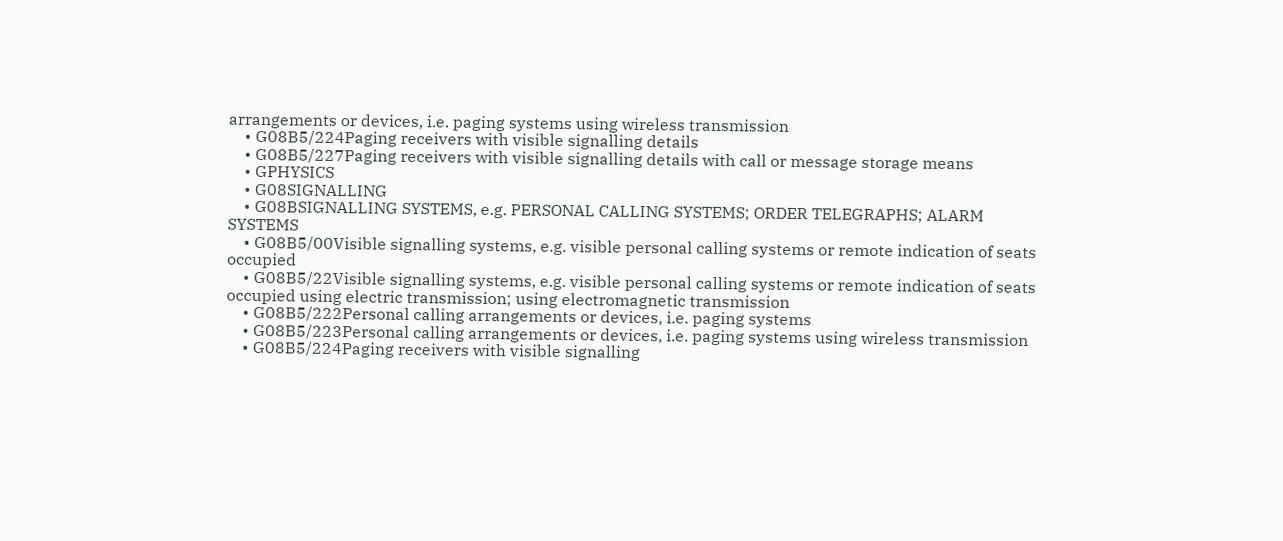arrangements or devices, i.e. paging systems using wireless transmission
    • G08B5/224Paging receivers with visible signalling details
    • G08B5/227Paging receivers with visible signalling details with call or message storage means
    • GPHYSICS
    • G08SIGNALLING
    • G08BSIGNALLING SYSTEMS, e.g. PERSONAL CALLING SYSTEMS; ORDER TELEGRAPHS; ALARM SYSTEMS
    • G08B5/00Visible signalling systems, e.g. visible personal calling systems or remote indication of seats occupied
    • G08B5/22Visible signalling systems, e.g. visible personal calling systems or remote indication of seats occupied using electric transmission; using electromagnetic transmission
    • G08B5/222Personal calling arrangements or devices, i.e. paging systems
    • G08B5/223Personal calling arrangements or devices, i.e. paging systems using wireless transmission
    • G08B5/224Paging receivers with visible signalling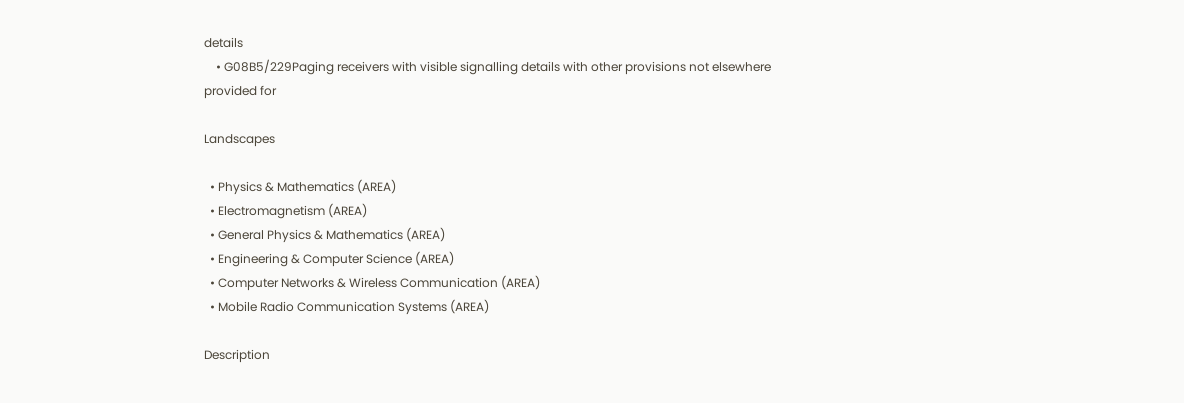details
    • G08B5/229Paging receivers with visible signalling details with other provisions not elsewhere provided for

Landscapes

  • Physics & Mathematics (AREA)
  • Electromagnetism (AREA)
  • General Physics & Mathematics (AREA)
  • Engineering & Computer Science (AREA)
  • Computer Networks & Wireless Communication (AREA)
  • Mobile Radio Communication Systems (AREA)

Description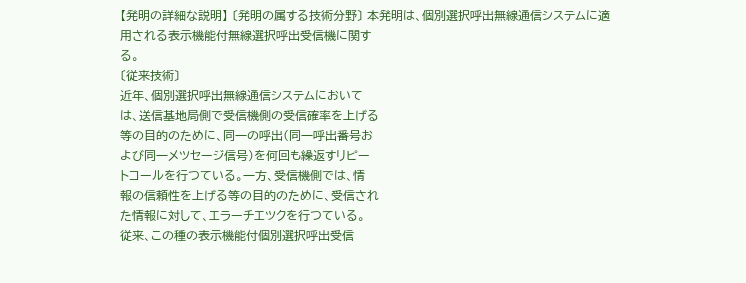【発明の詳細な説明】 〔発明の属する技術分野〕 本発明は、個別選択呼出無線通信システムに適
用される表示機能付無線選択呼出受信機に関す
る。
〔従来技術〕
近年、個別選択呼出無線通信システムにおいて
は、送信基地局側で受信機側の受信確率を上げる
等の目的のために、同一の呼出(同一呼出番号お
よび同一メツセージ信号)を何回も繰返すリピー
トコールを行つている。一方、受信機側では、情
報の信頼性を上げる等の目的のために、受信され
た情報に対して、エラーチエツクを行つている。
従来、この種の表示機能付個別選択呼出受信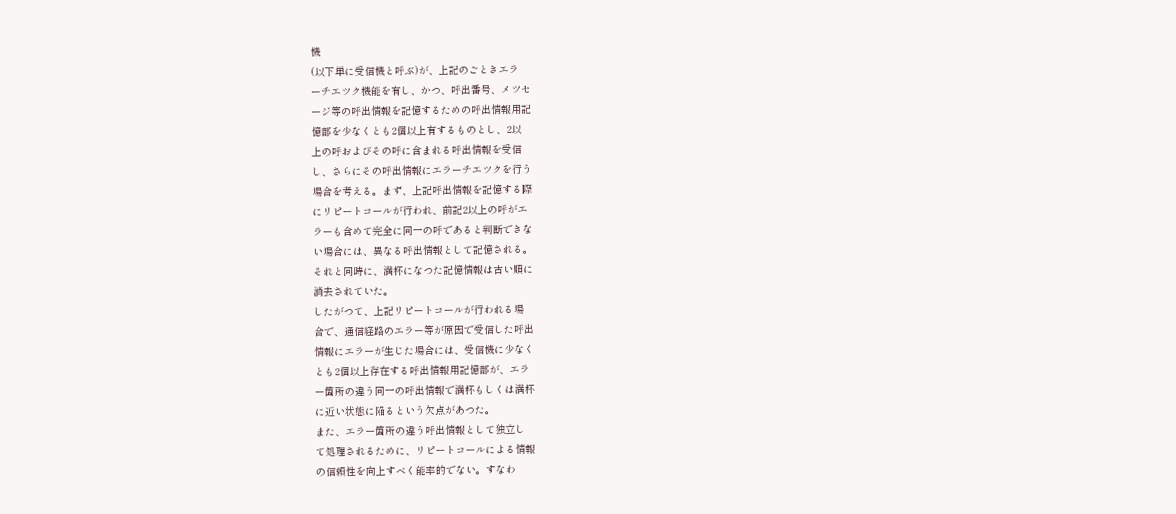機
(以下単に受信機と呼ぶ)が、上記のごときエラ
ーチエツク機能を有し、かつ、呼出番号、メツセ
ージ等の呼出情報を記憶するための呼出情報用記
憶部を少なくとも2個以上有するものとし、2以
上の呼およびその呼に含まれる呼出情報を受信
し、さらにその呼出情報にエラーチエツクを行う
場合を考える。まず、上記呼出情報を記憶する際
にリピートコールが行われ、前記2以上の呼がエ
ラーも含めて完全に同一の呼であると判断できな
い場合には、異なる呼出情報として記憶される。
それと同時に、満杯になつた記憶情報は古い順に
消去されていた。
したがつて、上記リピートコールが行われる場
合で、通信経路のエラー等が原因で受信した呼出
情報にエラーが生じた場合には、受信機に少なく
とも2個以上存在する呼出情報用記憶部が、エラ
ー箇所の違う同一の呼出情報で満杯もしくは満杯
に近い状態に陥るという欠点があつた。
また、エラー箇所の違う呼出情報として独立し
て処理されるために、リピートコールによる情報
の信頼性を向上すべく能率的でない。すなわ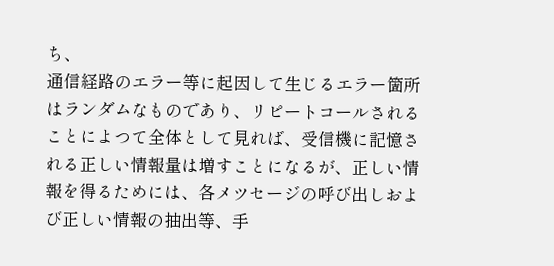ち、
通信経路のエラー等に起因して生じるエラー箇所
はランダムなものであり、リピートコールされる
ことによつて全体として見れば、受信機に記憶さ
れる正しい情報量は増すことになるが、正しい情
報を得るためには、各メツセージの呼び出しおよ
び正しい情報の抽出等、手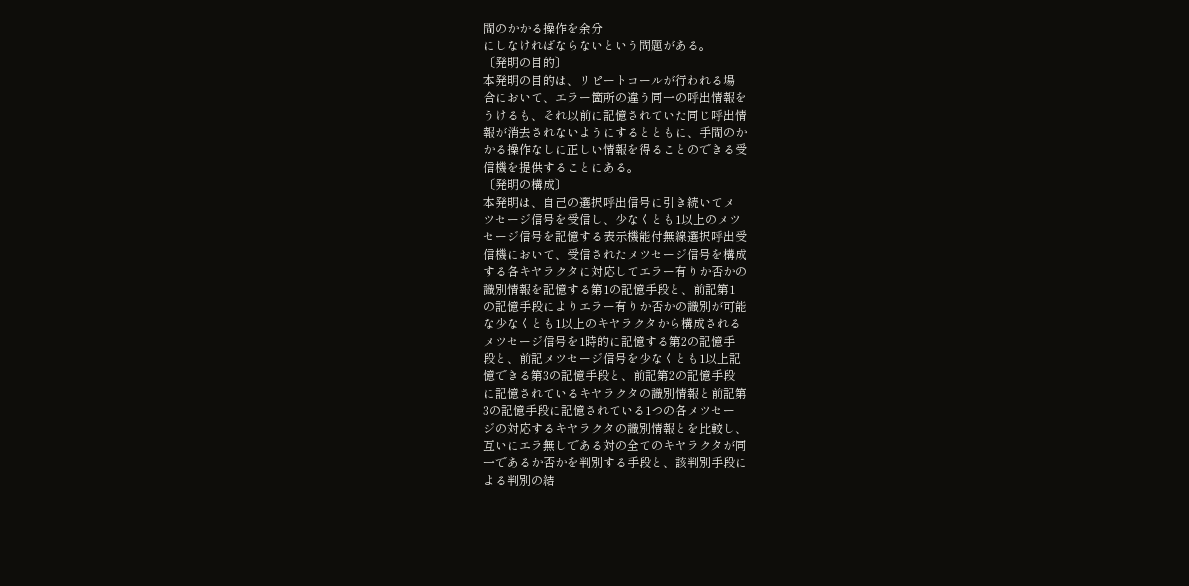間のかかる操作を余分
にしなければならないという問題がある。
〔発明の目的〕
本発明の目的は、リピートコールが行われる場
合において、エラー箇所の違う同一の呼出情報を
うけるも、それ以前に記憶されていた同じ呼出情
報が消去されないようにするとともに、手間のか
かる操作なしに正しい情報を得ることのできる受
信機を提供することにある。
〔発明の構成〕
本発明は、自己の選択呼出信号に引き続いてメ
ツセージ信号を受信し、少なくとも1以上のメツ
セージ信号を記憶する表示機能付無線選択呼出受
信機において、受信されたメツセージ信号を構成
する各キヤラクタに対応してエラー有りか否かの
識別情報を記憶する第1の記憶手段と、前記第1
の記憶手段によりエラー有りか否かの識別が可能
な少なくとも1以上のキヤラクタから構成される
メツセージ信号を1時的に記憶する第2の記憶手
段と、前記メツセージ信号を少なくとも1以上記
憶できる第3の記憶手段と、前記第2の記憶手段
に記憶されているキヤラクタの識別情報と前記第
3の記憶手段に記憶されている1つの各メツセー
ジの対応するキヤラクタの識別情報とを比較し、
互いにエラ無しである対の全てのキヤラクタが同
一であるか否かを判別する手段と、該判別手段に
よる判別の結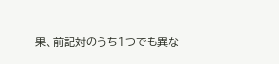果、前記対のうち1つでも異な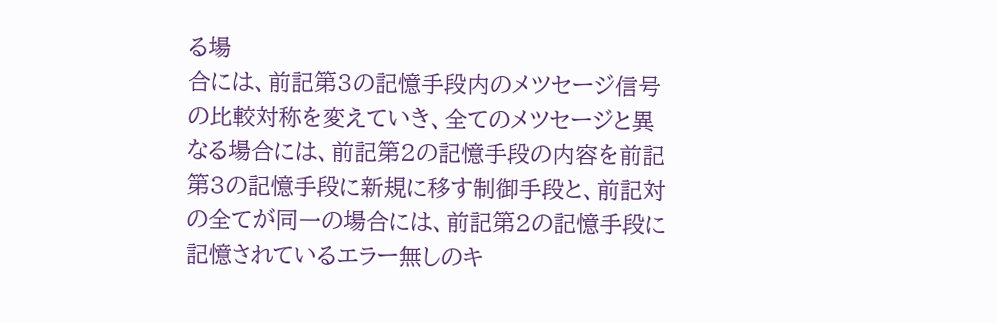る場
合には、前記第3の記憶手段内のメツセージ信号
の比較対称を変えていき、全てのメツセージと異
なる場合には、前記第2の記憶手段の内容を前記
第3の記憶手段に新規に移す制御手段と、前記対
の全てが同一の場合には、前記第2の記憶手段に
記憶されているエラー無しのキ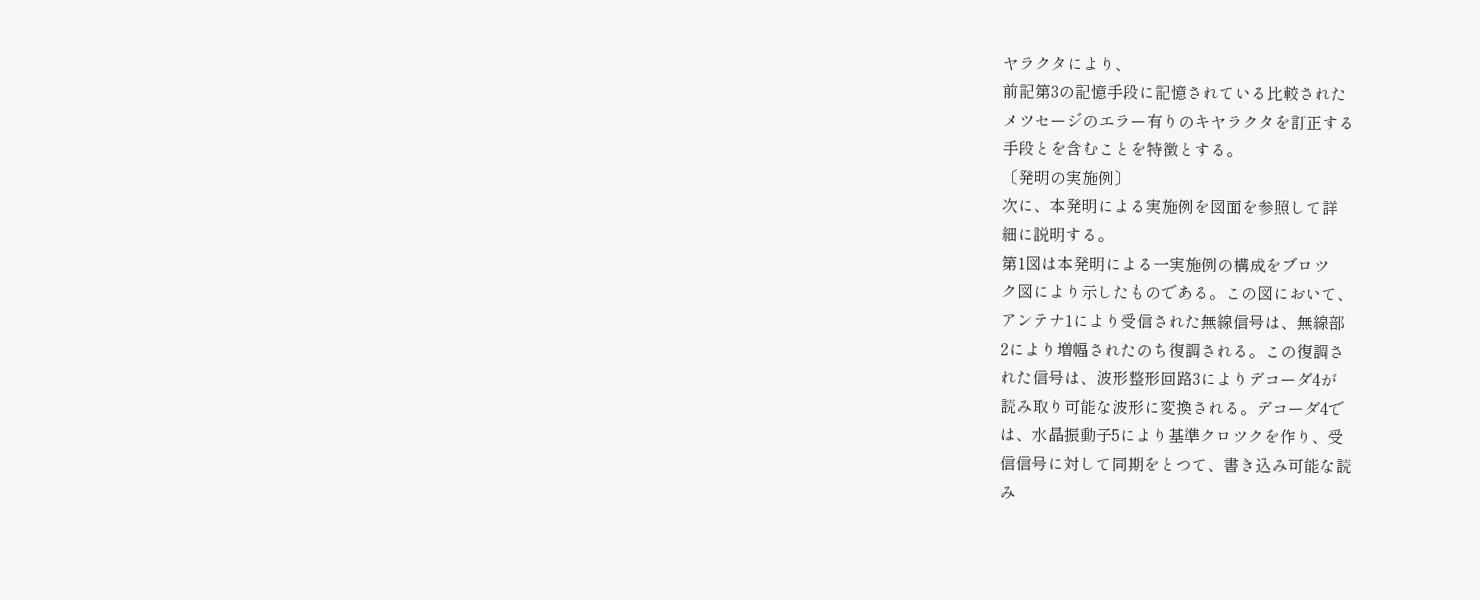ヤラクタにより、
前記第3の記憶手段に記憶されている比較された
メツセージのエラー有りのキヤラクタを訂正する
手段とを含むことを特徴とする。
〔発明の実施例〕
次に、本発明による実施例を図面を参照して詳
細に説明する。
第1図は本発明による一実施例の構成をブロツ
ク図により示したものである。この図において、
アンテナ1により受信された無線信号は、無線部
2により増幅されたのち復調される。この復調さ
れた信号は、波形整形回路3によりデコーダ4が
読み取り可能な波形に変換される。デコーダ4で
は、水晶振動子5により基準クロツクを作り、受
信信号に対して同期をとつて、書き込み可能な読
み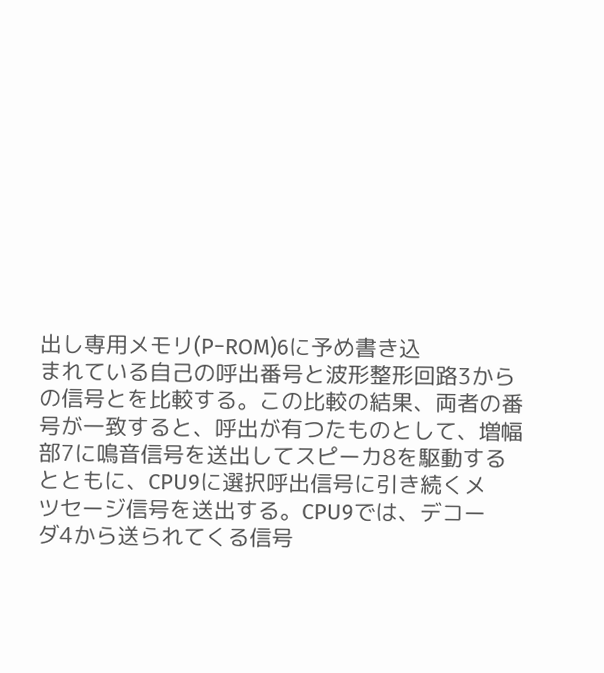出し専用メモリ(P−ROM)6に予め書き込
まれている自己の呼出番号と波形整形回路3から
の信号とを比較する。この比較の結果、両者の番
号が一致すると、呼出が有つたものとして、増幅
部7に鳴音信号を送出してスピーカ8を駆動する
とともに、CPU9に選択呼出信号に引き続くメ
ツセージ信号を送出する。CPU9では、デコー
ダ4から送られてくる信号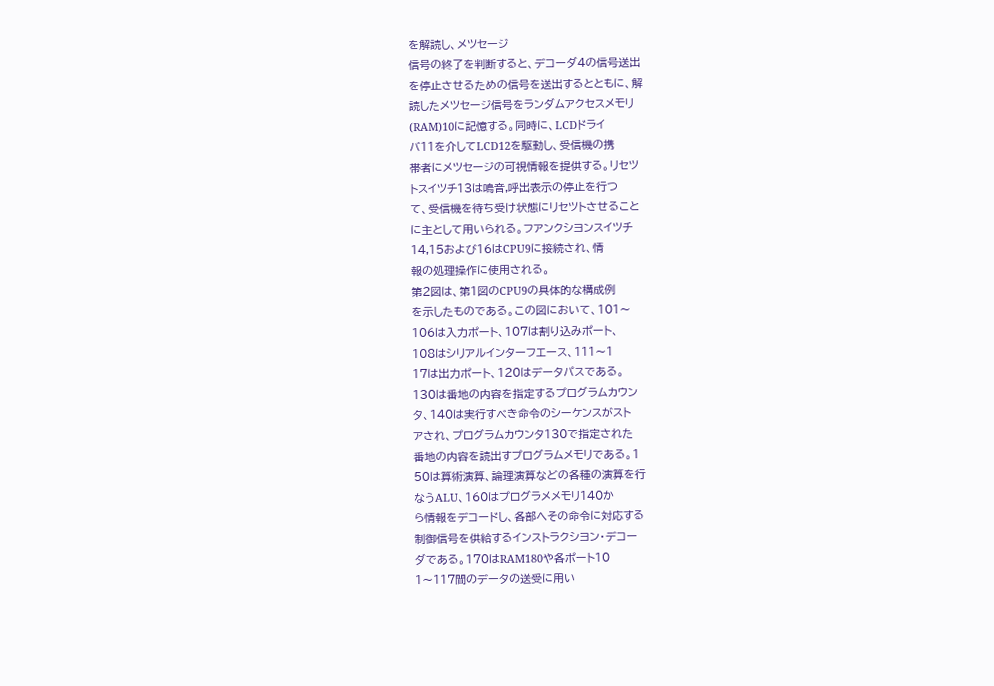を解読し、メツセージ
信号の終了を判断すると、デコーダ4の信号送出
を停止させるための信号を送出するとともに、解
読したメツセージ信号をランダムアクセスメモリ
(RAM)10に記憶する。同時に、LCDドライ
バ11を介してLCD12を駆動し、受信機の携
帯者にメツセージの可視情報を提供する。リセツ
トスイツチ13は鳴音,呼出表示の停止を行つ
て、受信機を待ち受け状態にリセツトさせること
に主として用いられる。フアンクシヨンスイツチ
14,15および16はCPU9に接続され、情
報の処理操作に使用される。
第2図は、第1図のCPU9の具体的な構成例
を示したものである。この図において、101〜
106は入力ポート、107は割り込みポート、
108はシリアルインターフエース、111〜1
17は出力ポート、120はデータパスである。
130は番地の内容を指定するプログラムカウン
タ、140は実行すべき命令のシーケンスがスト
アされ、プログラムカウンタ130で指定された
番地の内容を読出すプログラムメモリである。1
50は算術演算、論理演算などの各種の演算を行
なうALU、160はプログラメメモリ140か
ら情報をデコードし、各部へその命令に対応する
制御信号を供給するインストラクシヨン・デコー
ダである。170はRAM180や各ポート10
1〜117間のデータの送受に用い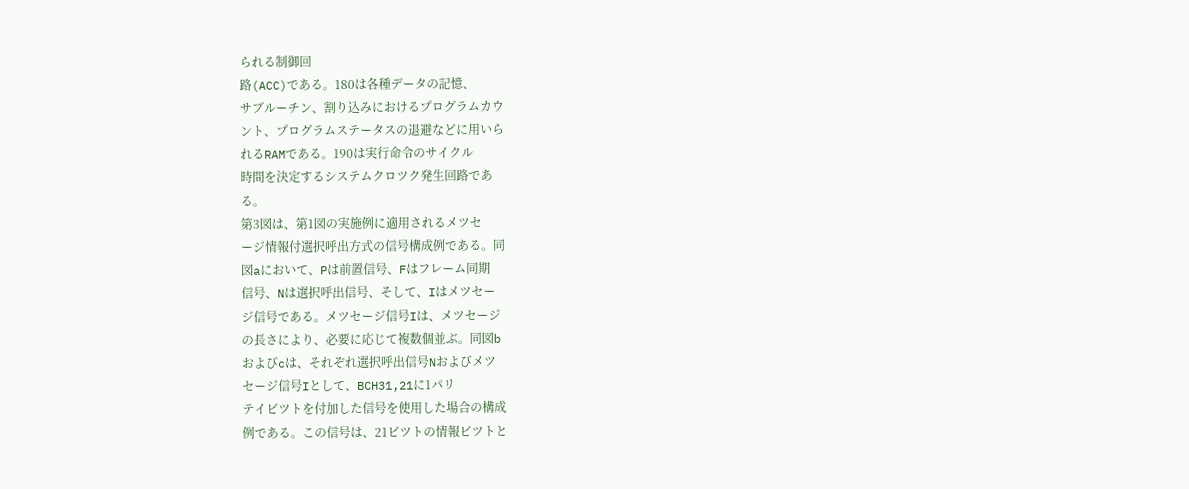られる制御回
路(ACC)である。180は各種データの記憶、
サブルーチン、割り込みにおけるプログラムカウ
ント、プログラムステータスの退避などに用いら
れるRAMである。190は実行命令のサイクル
時間を決定するシステムクロツク発生回路であ
る。
第3図は、第1図の実施例に適用されるメツセ
ージ情報付選択呼出方式の信号構成例である。同
図aにおいて、Pは前置信号、Fはフレーム同期
信号、Nは選択呼出信号、そして、Iはメツセー
ジ信号である。メツセージ信号Iは、メツセージ
の長さにより、必要に応じて複数個並ぶ。同図b
およびcは、それぞれ選択呼出信号Nおよびメツ
セージ信号Iとして、BCH31,21に1パリ
テイビツトを付加した信号を使用した場合の構成
例である。この信号は、21ビツトの情報ビツトと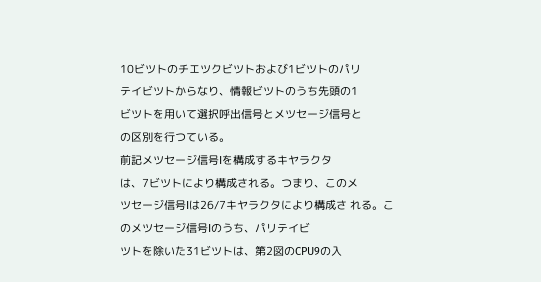10ビツトのチエツクビツトおよび1ビツトのパリ
テイビツトからなり、情報ビツトのうち先頭の1
ビツトを用いて選択呼出信号とメツセージ信号と
の区別を行つている。
前記メツセージ信号Iを構成するキヤラクタ
は、7ビツトにより構成される。つまり、このメ
ツセージ信号Iは26/7キヤラクタにより構成さ れる。このメツセージ信号Iのうち、パリテイビ
ツトを除いた31ビツトは、第2図のCPU9の入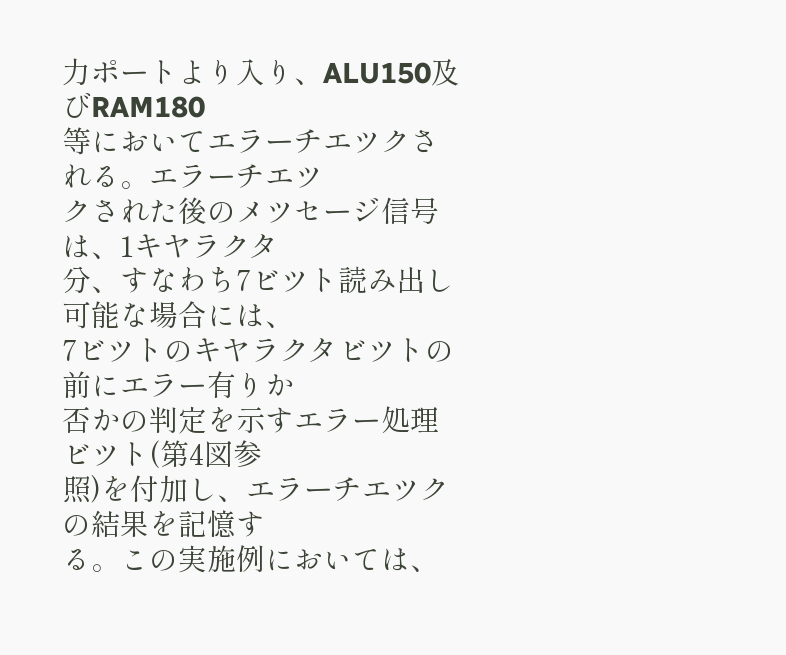力ポートより入り、ALU150及びRAM180
等においてエラーチエツクされる。エラーチエツ
クされた後のメツセージ信号は、1キヤラクタ
分、すなわち7ビツト読み出し可能な場合には、
7ビツトのキヤラクタビツトの前にエラー有りか
否かの判定を示すエラー処理ビツト(第4図参
照)を付加し、エラーチエツクの結果を記憶す
る。この実施例においては、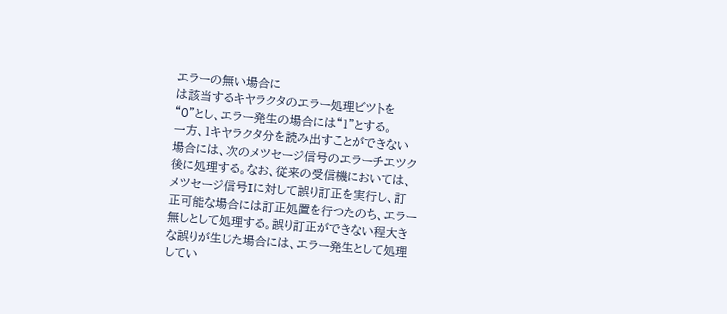エラーの無い場合に
は該当するキヤラクタのエラー処理ビツトを
“0”とし、エラー発生の場合には“1”とする。
一方、1キヤラクタ分を読み出すことができない
場合には、次のメツセージ信号のエラーチエツク
後に処理する。なお、従来の受信機においては、
メツセージ信号Iに対して誤り訂正を実行し、訂
正可能な場合には訂正処置を行つたのち、エラー
無しとして処理する。誤り訂正ができない程大き
な誤りが生じた場合には、エラー発生として処理
してい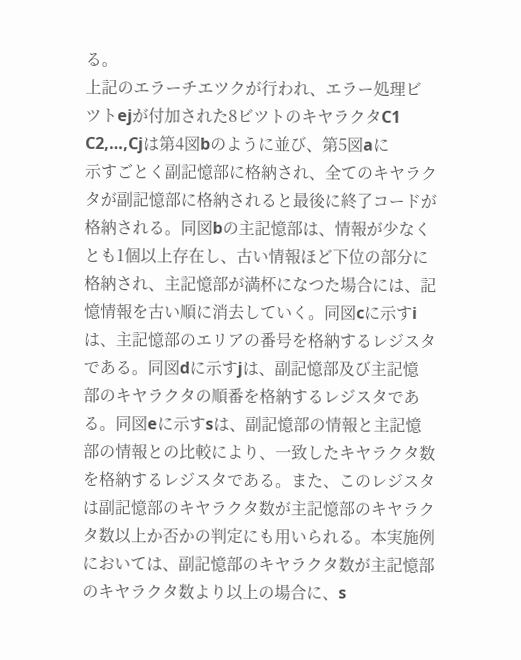る。
上記のエラーチエツクが行われ、エラー処理ビ
ツトejが付加された8ビツトのキヤラクタC1
C2,…,Cjは第4図bのように並び、第5図aに
示すごとく副記憶部に格納され、全てのキヤラク
タが副記憶部に格納されると最後に終了コードが
格納される。同図bの主記憶部は、情報が少なく
とも1個以上存在し、古い情報ほど下位の部分に
格納され、主記憶部が満杯になつた場合には、記
憶情報を古い順に消去していく。同図cに示すi
は、主記憶部のエリアの番号を格納するレジスタ
である。同図dに示すjは、副記憶部及び主記憶
部のキヤラクタの順番を格納するレジスタであ
る。同図eに示すsは、副記憶部の情報と主記憶
部の情報との比較により、一致したキヤラクタ数
を格納するレジスタである。また、このレジスタ
は副記憶部のキヤラクタ数が主記憶部のキヤラク
タ数以上か否かの判定にも用いられる。本実施例
においては、副記憶部のキヤラクタ数が主記憶部
のキヤラクタ数より以上の場合に、s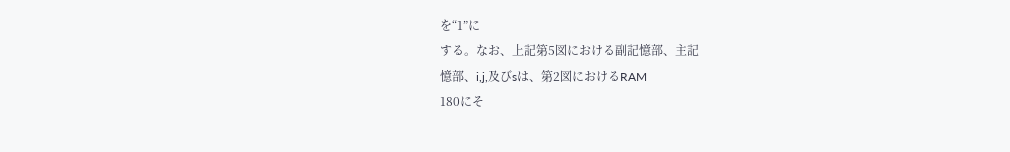を“1”に
する。なお、上記第5図における副記憶部、主記
憶部、i,j,及びsは、第2図におけるRAM
180にそ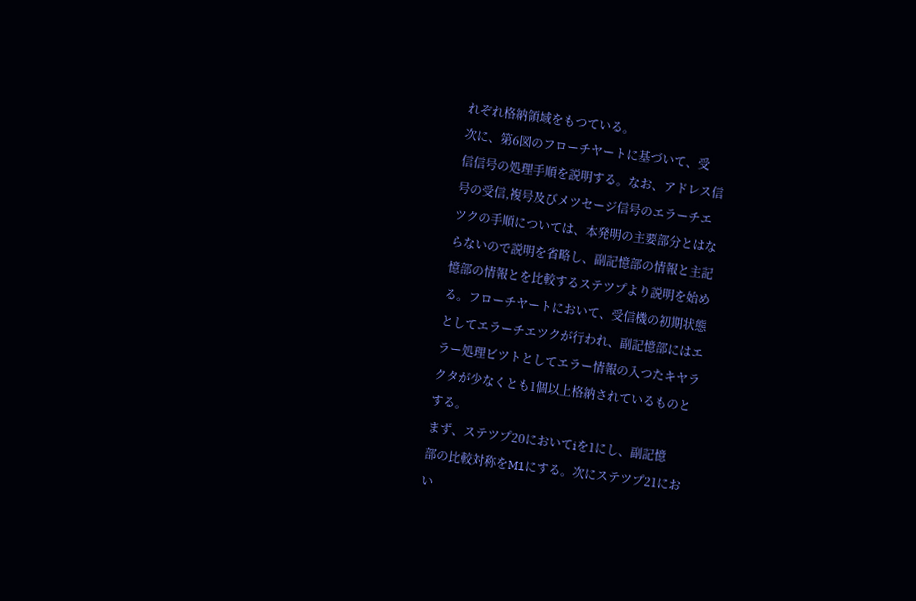れぞれ格納領域をもつている。
次に、第6図のフローチヤートに基づいて、受
信信号の処理手順を説明する。なお、アドレス信
号の受信,複号及びメツセージ信号のエラーチエ
ツクの手順については、本発明の主要部分とはな
らないので説明を省略し、副記憶部の情報と主記
憶部の情報とを比較するステツプより説明を始め
る。フローチヤートにおいて、受信機の初期状態
としてエラーチエツクが行われ、副記憶部にはエ
ラー処理ビツトとしてエラー情報の入つたキヤラ
クタが少なくとも1個以上格納されているものと
する。
まず、ステツプ20においてiを1にし、副記憶
部の比較対称をM1にする。次にステツプ21にお
い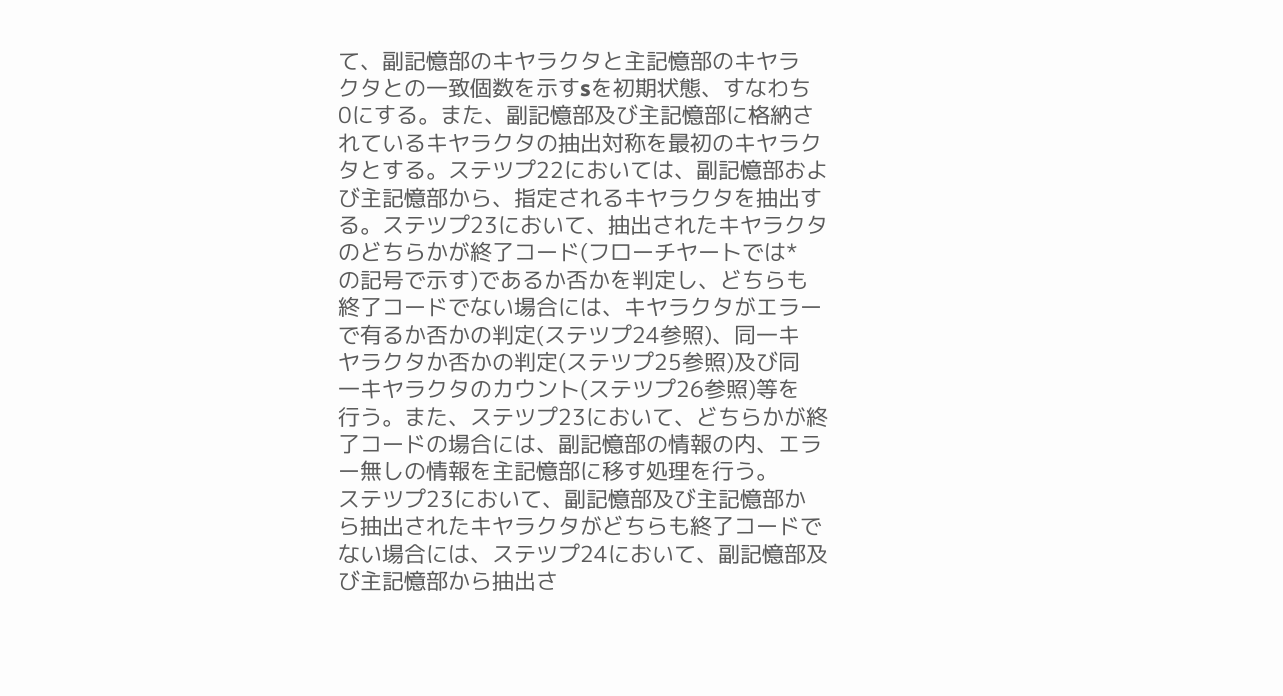て、副記憶部のキヤラクタと主記憶部のキヤラ
クタとの一致個数を示すsを初期状態、すなわち
0にする。また、副記憶部及び主記憶部に格納さ
れているキヤラクタの抽出対称を最初のキヤラク
タとする。ステツプ22においては、副記憶部およ
び主記憶部から、指定されるキヤラクタを抽出す
る。ステツプ23において、抽出されたキヤラクタ
のどちらかが終了コード(フローチヤートでは*
の記号で示す)であるか否かを判定し、どちらも
終了コードでない場合には、キヤラクタがエラー
で有るか否かの判定(ステツプ24参照)、同一キ
ヤラクタか否かの判定(ステツプ25参照)及び同
一キヤラクタのカウント(ステツプ26参照)等を
行う。また、ステツプ23において、どちらかが終
了コードの場合には、副記憶部の情報の内、エラ
ー無しの情報を主記憶部に移す処理を行う。
ステツプ23において、副記憶部及び主記憶部か
ら抽出されたキヤラクタがどちらも終了コードで
ない場合には、ステツプ24において、副記憶部及
び主記憶部から抽出さ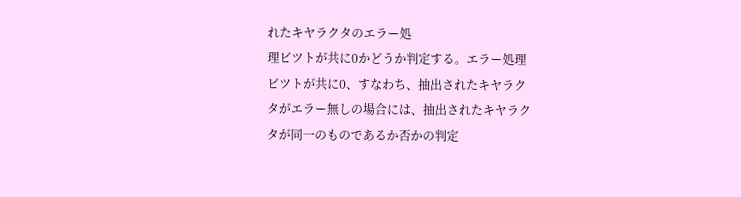れたキヤラクタのエラー処
理ビツトが共に0かどうか判定する。エラー処理
ビツトが共に0、すなわち、抽出されたキヤラク
タがエラー無しの場合には、抽出されたキヤラク
タが同一のものであるか否かの判定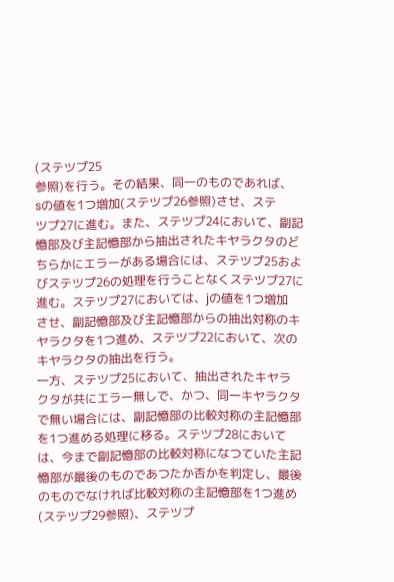(ステツプ25
参照)を行う。その結果、同一のものであれば、
sの値を1つ増加(ステツプ26参照)させ、ステ
ツプ27に進む。また、ステツプ24において、副記
憶部及び主記憶部から抽出されたキヤラクタのど
ちらかにエラーがある場合には、ステツプ25およ
びステツプ26の処理を行うことなくステツプ27に
進む。ステツプ27においては、jの値を1つ増加
させ、副記憶部及び主記憶部からの抽出対称のキ
ヤラクタを1つ進め、ステツプ22において、次の
キヤラクタの抽出を行う。
一方、ステツプ25において、抽出されたキヤラ
クタが共にエラー無しで、かつ、同一キヤラクタ
で無い場合には、副記憶部の比較対称の主記憶部
を1つ進める処理に移る。ステツプ28において
は、今まで副記憶部の比較対称になつていた主記
憶部が最後のものであつたか否かを判定し、最後
のものでなければ比較対称の主記憶部を1つ進め
(ステツプ29参照)、ステツプ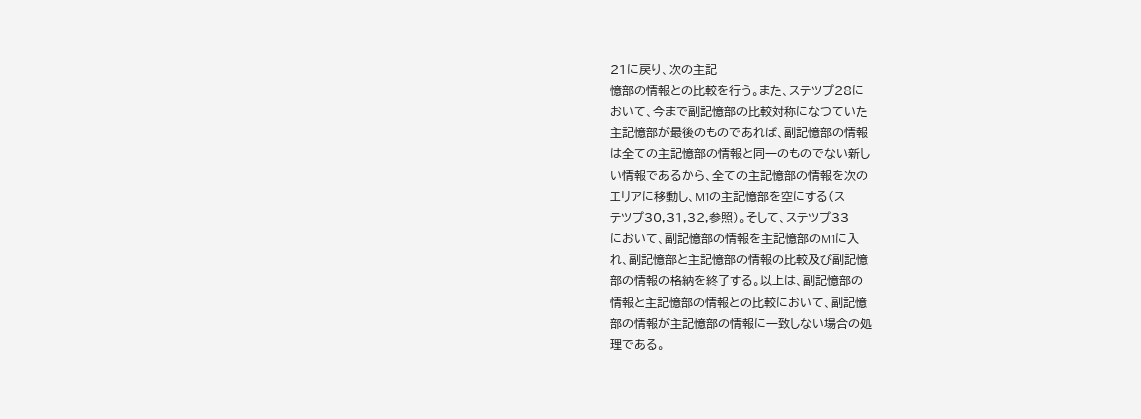21に戻り、次の主記
憶部の情報との比較を行う。また、ステツプ28に
おいて、今まで副記憶部の比較対称になつていた
主記憶部が最後のものであれば、副記憶部の情報
は全ての主記憶部の情報と同一のものでない新し
い情報であるから、全ての主記憶部の情報を次の
エリアに移動し、M1の主記憶部を空にする(ス
テツプ30,31,32,参照)。そして、ステツプ33
において、副記憶部の情報を主記憶部のM1に入
れ、副記憶部と主記憶部の情報の比較及び副記憶
部の情報の格納を終了する。以上は、副記憶部の
情報と主記憶部の情報との比較において、副記憶
部の情報が主記憶部の情報に一致しない場合の処
理である。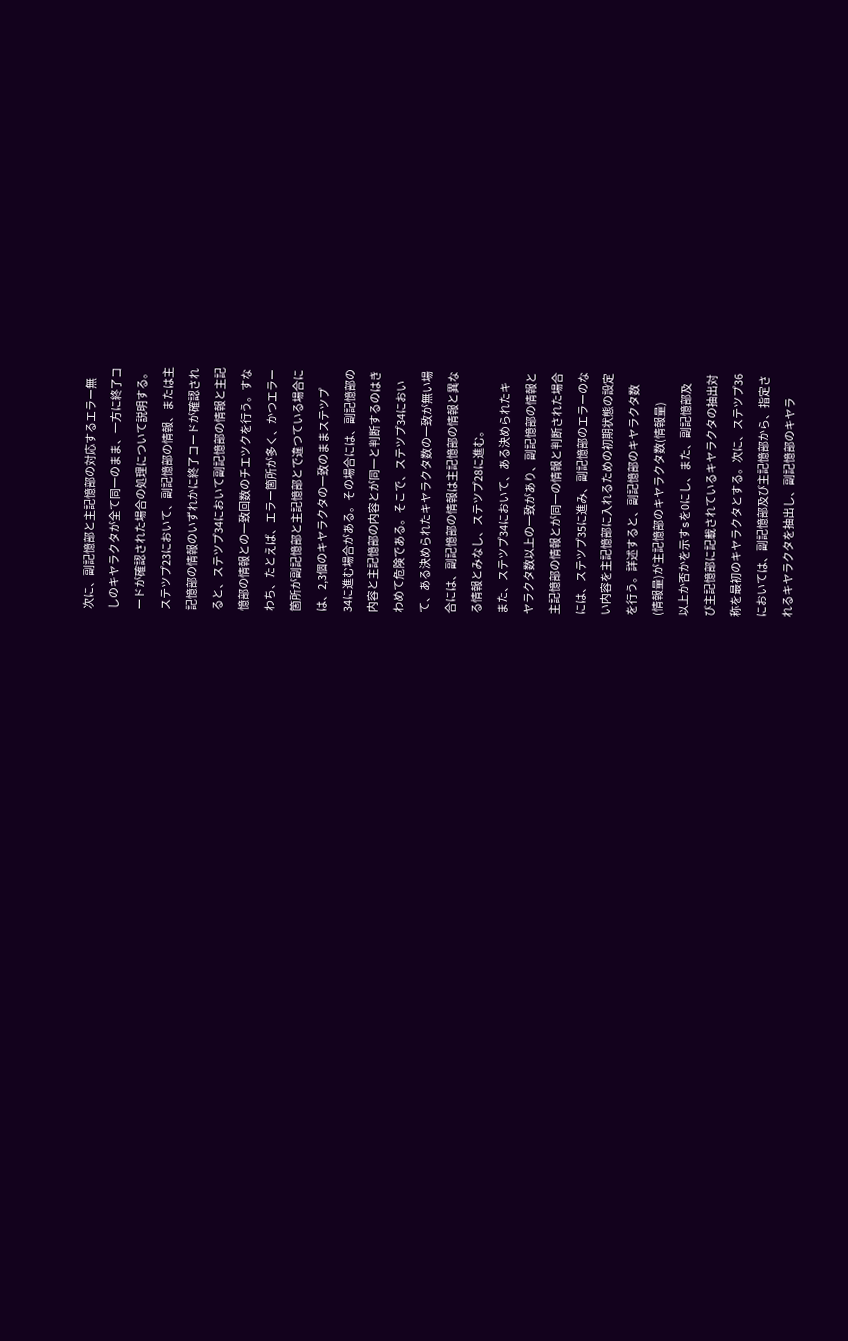次に、副記憶部と主記憶部の対応するエラー無
しのキヤラクタが全て同一のまま、一方に終了コ
ードが確認された場合の処理について説明する。
ステツプ23において、副記憶部の情報、または主
記憶部の情報のいずれかに終了コードが確認され
ると、ステツプ34において副記憶部の情報と主記
憶部の情報との一致回数のチエツクを行う。すな
わち、たとえば、エラー箇所が多く、かつエラー
箇所が副記憶部と主記憶部とで違つている場合に
は、2,3個のキヤラクタの一致のままステツプ
34に進む場合がある。その場合には、副記憶部の
内容と主記憶部の内容とが同一と判断するのはき
わめて危険である。そこで、ステツプ34におい
て、ある決められたキヤラクタ数の一致が無い場
合には、副記憶部の情報は主記憶部の情報と異な
る情報とみなし、ステツプ28に進む。
また、ステツプ34において、ある決められたキ
ヤラクタ数以上の一致があり、副記憶部の情報と
主記憶部の情報とが同一の情報と判断された場合
には、ステツプ35に進み、副記憶部のエラーのな
い内容を主記憶部に入れるための初期状態の設定
を行う。詳述すると、副記憶部のキヤラクタ数
(情報量)が主記憶部のキヤラクタ数(情報量)
以上か否かを示すsを0にし、また、副記憶部及
び主記憶部に記載されているキヤラクタの抽出対
称を最初のキヤラクタとする。次に、ステツプ36
においては、副記憶部及び主記憶部から、指定さ
れるキヤラクタを抽出し、副記憶部のキヤラ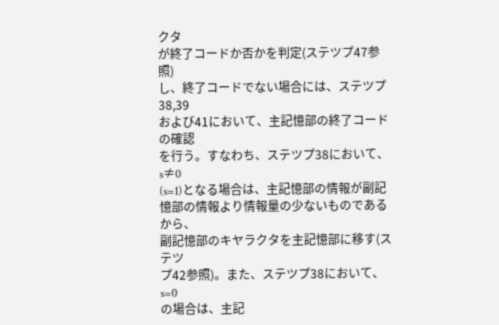クタ
が終了コードか否かを判定(ステツプ47参照)
し、終了コードでない場合には、ステツプ38,39
および41において、主記憶部の終了コードの確認
を行う。すなわち、ステツプ38において、s≠0
(s=1)となる場合は、主記憶部の情報が副記
憶部の情報より情報量の少ないものであるから、
副記憶部のキヤラクタを主記憶部に移す(ステツ
プ42参照)。また、ステツプ38において、s=0
の場合は、主記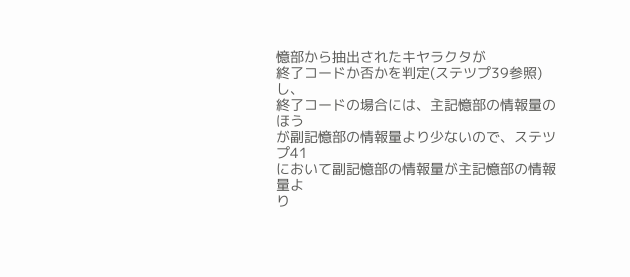憶部から抽出されたキヤラクタが
終了コードか否かを判定(ステツプ39参照)し、
終了コードの場合には、主記憶部の情報量のほう
が副記憶部の情報量より少ないので、ステツプ41
において副記憶部の情報量が主記憶部の情報量よ
り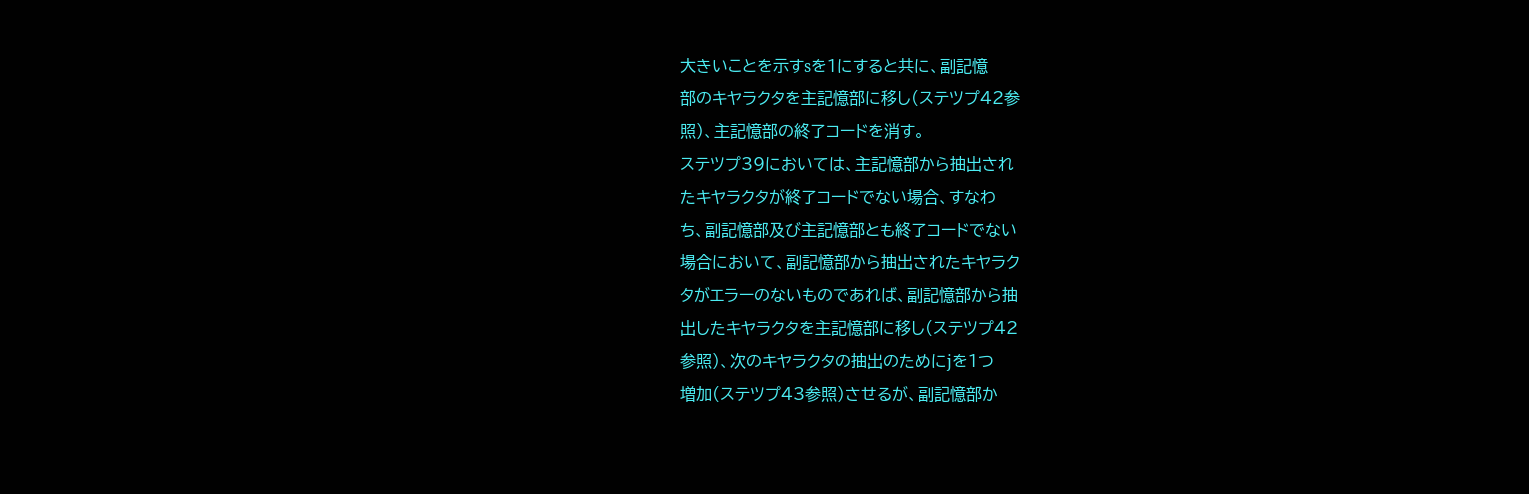大きいことを示すsを1にすると共に、副記憶
部のキヤラクタを主記憶部に移し(ステツプ42参
照)、主記憶部の終了コードを消す。
ステツプ39においては、主記憶部から抽出され
たキヤラクタが終了コードでない場合、すなわ
ち、副記憶部及び主記憶部とも終了コードでない
場合において、副記憶部から抽出されたキヤラク
タがエラーのないものであれば、副記憶部から抽
出したキヤラクタを主記憶部に移し(ステツプ42
参照)、次のキヤラクタの抽出のためにjを1つ
増加(ステツプ43参照)させるが、副記憶部か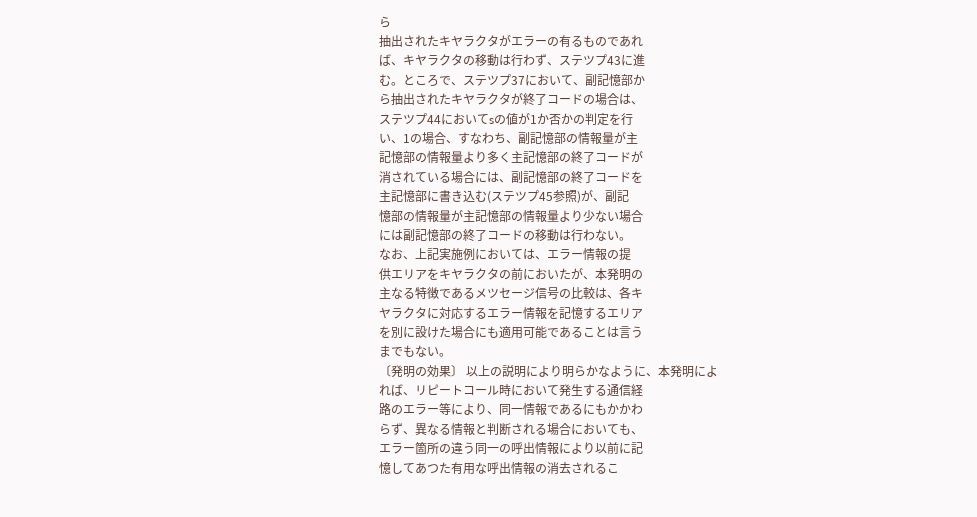ら
抽出されたキヤラクタがエラーの有るものであれ
ば、キヤラクタの移動は行わず、ステツプ43に進
む。ところで、ステツプ37において、副記憶部か
ら抽出されたキヤラクタが終了コードの場合は、
ステツプ44においてsの値が1か否かの判定を行
い、1の場合、すなわち、副記憶部の情報量が主
記憶部の情報量より多く主記憶部の終了コードが
消されている場合には、副記憶部の終了コードを
主記憶部に書き込む(ステツプ45参照)が、副記
憶部の情報量が主記憶部の情報量より少ない場合
には副記憶部の終了コードの移動は行わない。
なお、上記実施例においては、エラー情報の提
供エリアをキヤラクタの前においたが、本発明の
主なる特徴であるメツセージ信号の比較は、各キ
ヤラクタに対応するエラー情報を記憶するエリア
を別に設けた場合にも適用可能であることは言う
までもない。
〔発明の効果〕 以上の説明により明らかなように、本発明によ
れば、リピートコール時において発生する通信経
路のエラー等により、同一情報であるにもかかわ
らず、異なる情報と判断される場合においても、
エラー箇所の違う同一の呼出情報により以前に記
憶してあつた有用な呼出情報の消去されるこ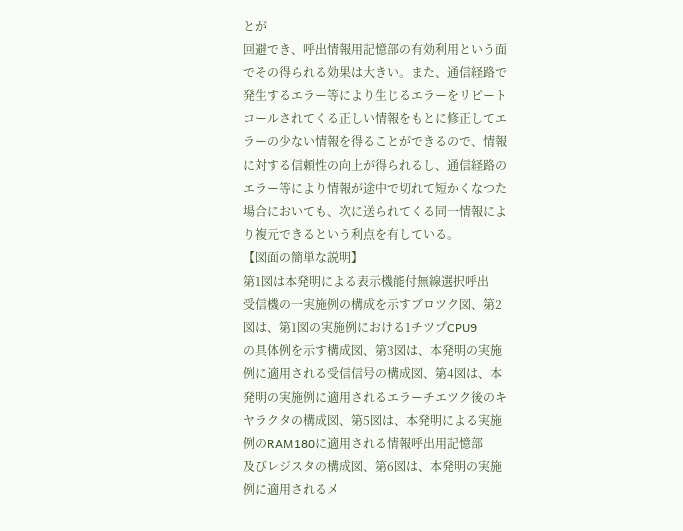とが
回避でき、呼出情報用記憶部の有効利用という面
でその得られる効果は大きい。また、通信経路で
発生するエラー等により生じるエラーをリピート
コールされてくる正しい情報をもとに修正してエ
ラーの少ない情報を得ることができるので、情報
に対する信頼性の向上が得られるし、通信経路の
エラー等により情報が途中で切れて短かくなつた
場合においても、次に送られてくる同一情報によ
り複元できるという利点を有している。
【図面の簡単な説明】
第1図は本発明による表示機能付無線選択呼出
受信機の一実施例の構成を示すブロツク図、第2
図は、第1図の実施例における1チツプCPU9
の具体例を示す構成図、第3図は、本発明の実施
例に適用される受信信号の構成図、第4図は、本
発明の実施例に適用されるエラーチエツク後のキ
ヤラクタの構成図、第5図は、本発明による実施
例のRAM180に適用される情報呼出用記憶部
及びレジスタの構成図、第6図は、本発明の実施
例に適用されるメ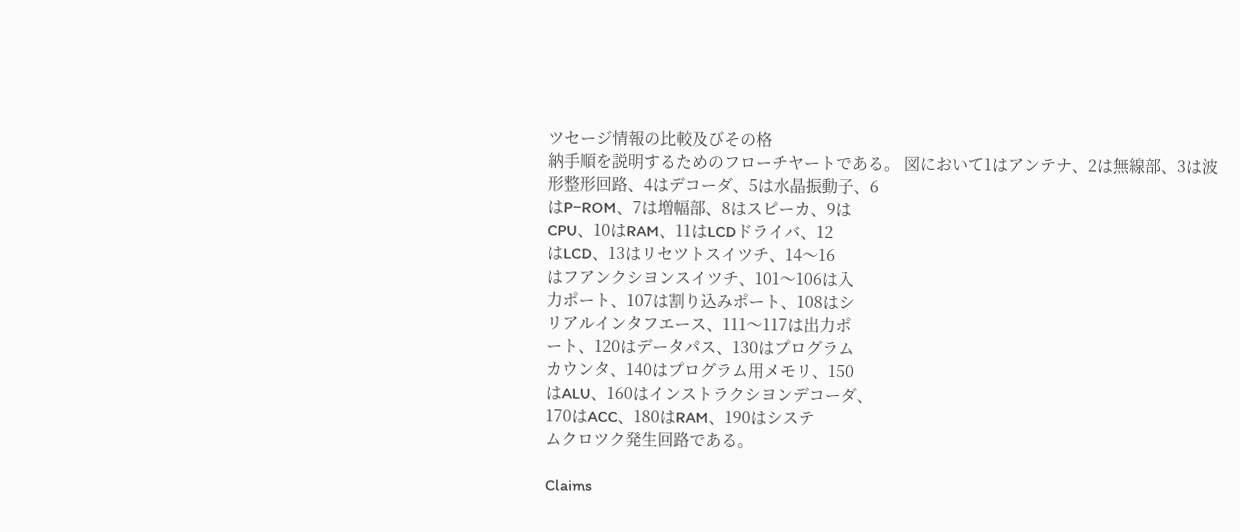ツセージ情報の比較及びその格
納手順を説明するためのフローチヤートである。 図において1はアンテナ、2は無線部、3は波
形整形回路、4はデコーダ、5は水晶振動子、6
はP−ROM、7は増幅部、8はスピーカ、9は
CPU、10はRAM、11はLCDドライバ、12
はLCD、13はリセツトスイツチ、14〜16
はフアンクシヨンスイツチ、101〜106は入
力ポート、107は割り込みポート、108はシ
リアルインタフエース、111〜117は出力ポ
ート、120はデータパス、130はプログラム
カウンタ、140はプログラム用メモリ、150
はALU、160はインストラクシヨンデコーダ、
170はACC、180はRAM、190はシステ
ムクロツク発生回路である。

Claims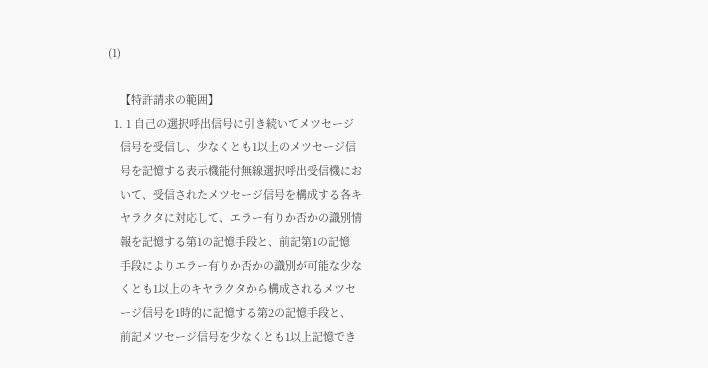(1)

    【特許請求の範囲】
  1. 1 自己の選択呼出信号に引き続いてメツセージ
    信号を受信し、少なくとも1以上のメツセージ信
    号を記憶する表示機能付無線選択呼出受信機にお
    いて、受信されたメツセージ信号を構成する各キ
    ヤラクタに対応して、エラー有りか否かの識別情
    報を記憶する第1の記憶手段と、前記第1の記憶
    手段によりエラー有りか否かの識別が可能な少な
    くとも1以上のキヤラクタから構成されるメツセ
    ージ信号を1時的に記憶する第2の記憶手段と、
    前記メツセージ信号を少なくとも1以上記憶でき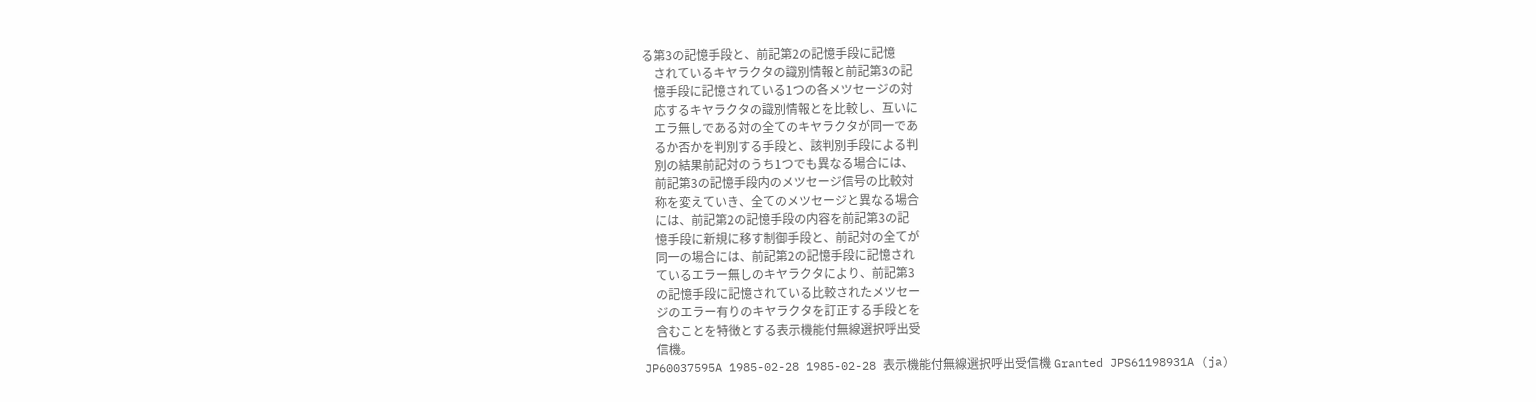る第3の記憶手段と、前記第2の記憶手段に記憶
    されているキヤラクタの識別情報と前記第3の記
    憶手段に記憶されている1つの各メツセージの対
    応するキヤラクタの識別情報とを比較し、互いに
    エラ無しである対の全てのキヤラクタが同一であ
    るか否かを判別する手段と、該判別手段による判
    別の結果前記対のうち1つでも異なる場合には、
    前記第3の記憶手段内のメツセージ信号の比較対
    称を変えていき、全てのメツセージと異なる場合
    には、前記第2の記憶手段の内容を前記第3の記
    憶手段に新規に移す制御手段と、前記対の全てが
    同一の場合には、前記第2の記憶手段に記憶され
    ているエラー無しのキヤラクタにより、前記第3
    の記憶手段に記憶されている比較されたメツセー
    ジのエラー有りのキヤラクタを訂正する手段とを
    含むことを特徴とする表示機能付無線選択呼出受
    信機。
JP60037595A 1985-02-28 1985-02-28 表示機能付無線選択呼出受信機 Granted JPS61198931A (ja)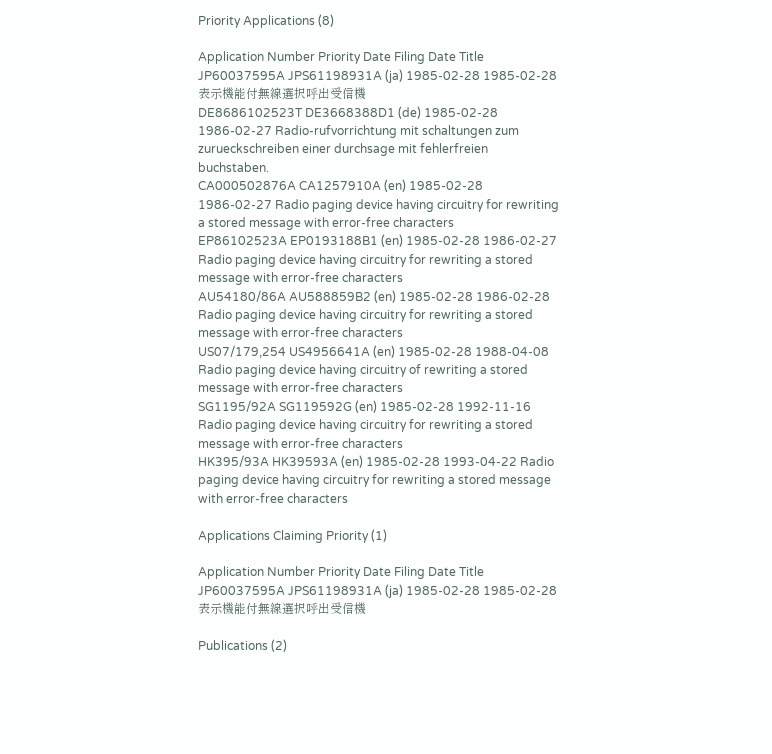Priority Applications (8)

Application Number Priority Date Filing Date Title
JP60037595A JPS61198931A (ja) 1985-02-28 1985-02-28 表示機能付無線選択呼出受信機
DE8686102523T DE3668388D1 (de) 1985-02-28 1986-02-27 Radio-rufvorrichtung mit schaltungen zum zurueckschreiben einer durchsage mit fehlerfreien buchstaben.
CA000502876A CA1257910A (en) 1985-02-28 1986-02-27 Radio paging device having circuitry for rewriting a stored message with error-free characters
EP86102523A EP0193188B1 (en) 1985-02-28 1986-02-27 Radio paging device having circuitry for rewriting a stored message with error-free characters
AU54180/86A AU588859B2 (en) 1985-02-28 1986-02-28 Radio paging device having circuitry for rewriting a stored message with error-free characters
US07/179,254 US4956641A (en) 1985-02-28 1988-04-08 Radio paging device having circuitry of rewriting a stored message with error-free characters
SG1195/92A SG119592G (en) 1985-02-28 1992-11-16 Radio paging device having circuitry for rewriting a stored message with error-free characters
HK395/93A HK39593A (en) 1985-02-28 1993-04-22 Radio paging device having circuitry for rewriting a stored message with error-free characters

Applications Claiming Priority (1)

Application Number Priority Date Filing Date Title
JP60037595A JPS61198931A (ja) 1985-02-28 1985-02-28 表示機能付無線選択呼出受信機

Publications (2)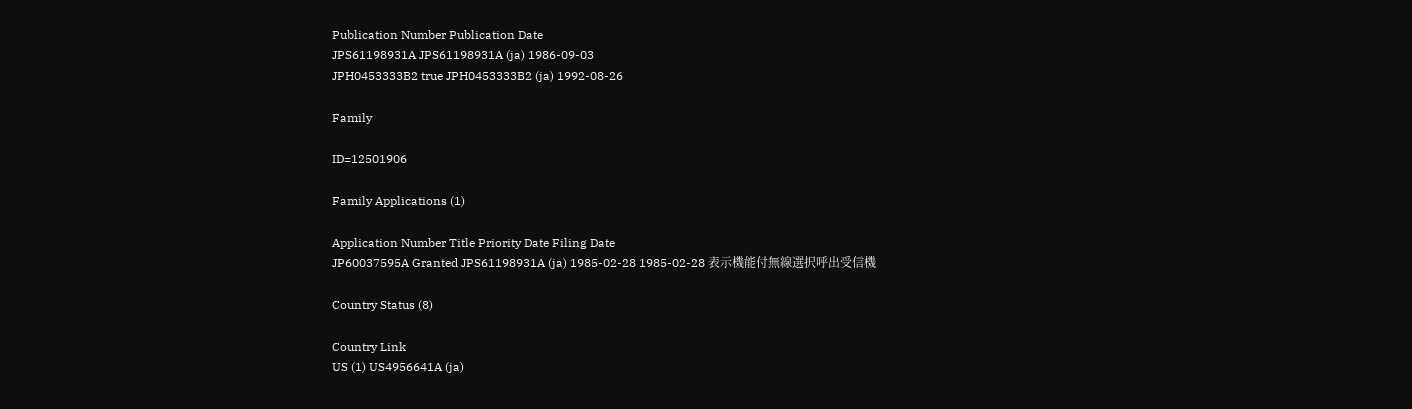Publication Number Publication Date
JPS61198931A JPS61198931A (ja) 1986-09-03
JPH0453333B2 true JPH0453333B2 (ja) 1992-08-26

Family

ID=12501906

Family Applications (1)

Application Number Title Priority Date Filing Date
JP60037595A Granted JPS61198931A (ja) 1985-02-28 1985-02-28 表示機能付無線選択呼出受信機

Country Status (8)

Country Link
US (1) US4956641A (ja)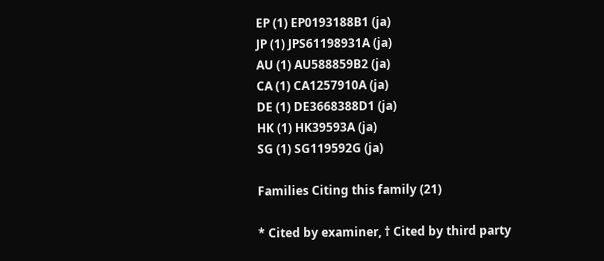EP (1) EP0193188B1 (ja)
JP (1) JPS61198931A (ja)
AU (1) AU588859B2 (ja)
CA (1) CA1257910A (ja)
DE (1) DE3668388D1 (ja)
HK (1) HK39593A (ja)
SG (1) SG119592G (ja)

Families Citing this family (21)

* Cited by examiner, † Cited by third party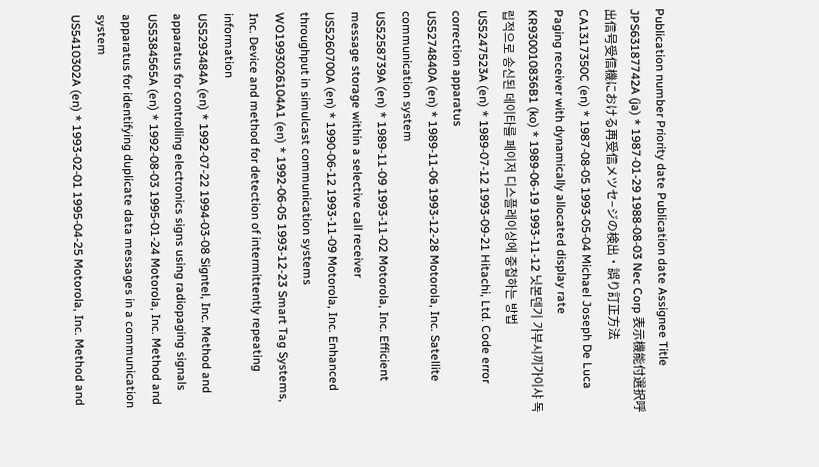Publication number Priority date Publication date Assignee Title
JPS63187742A (ja) * 1987-01-29 1988-08-03 Nec Corp 表示機能付選択呼出信号受信機における再受信メツセ−ジの検出・誤り訂正方法
CA1317350C (en) * 1987-08-05 1993-05-04 Michael Joseph De Luca Paging receiver with dynamically allocated display rate
KR930010836B1 (ko) * 1989-06-19 1993-11-12 닛본덴기 가부시끼가이샤 독립적으로 송신된 데이타를 페이저 디스플레이상에 중첩하는 방법
US5247523A (en) * 1989-07-12 1993-09-21 Hitachi, Ltd. Code error correction apparatus
US5274840A (en) * 1989-11-06 1993-12-28 Motorola, Inc. Satellite communication system
US5258739A (en) * 1989-11-09 1993-11-02 Motorola, Inc. Efficient message storage within a selective call receiver
US5260700A (en) * 1990-06-12 1993-11-09 Motorola, Inc. Enhanced throughput in simulcast communication systems
WO1993026104A1 (en) * 1992-06-05 1993-12-23 Smart Tag Systems, Inc. Device and method for detection of intermittently repeating information
US5293484A (en) * 1992-07-22 1994-03-08 Signtel, Inc. Method and apparatus for controlling electronics signs using radiopaging signals
US5384565A (en) * 1992-08-03 1995-01-24 Motorola, Inc. Method and apparatus for identifying duplicate data messages in a communication system
US5410302A (en) * 1993-02-01 1995-04-25 Motorola, Inc. Method and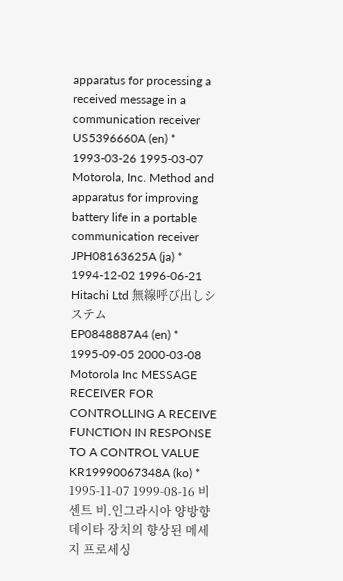apparatus for processing a received message in a communication receiver
US5396660A (en) * 1993-03-26 1995-03-07 Motorola, Inc. Method and apparatus for improving battery life in a portable communication receiver
JPH08163625A (ja) * 1994-12-02 1996-06-21 Hitachi Ltd 無線呼び出しシステム
EP0848887A4 (en) * 1995-09-05 2000-03-08 Motorola Inc MESSAGE RECEIVER FOR CONTROLLING A RECEIVE FUNCTION IN RESPONSE TO A CONTROL VALUE
KR19990067348A (ko) * 1995-11-07 1999-08-16 비센트 비.인그라시아 양방향 데이타 장치의 향상된 메세지 프로세싱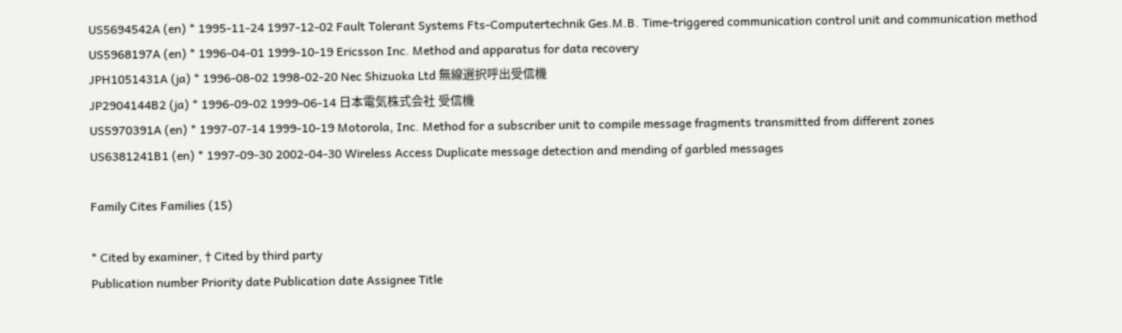US5694542A (en) * 1995-11-24 1997-12-02 Fault Tolerant Systems Fts-Computertechnik Ges.M.B. Time-triggered communication control unit and communication method
US5968197A (en) * 1996-04-01 1999-10-19 Ericsson Inc. Method and apparatus for data recovery
JPH1051431A (ja) * 1996-08-02 1998-02-20 Nec Shizuoka Ltd 無線選択呼出受信機
JP2904144B2 (ja) * 1996-09-02 1999-06-14 日本電気株式会社 受信機
US5970391A (en) * 1997-07-14 1999-10-19 Motorola, Inc. Method for a subscriber unit to compile message fragments transmitted from different zones
US6381241B1 (en) * 1997-09-30 2002-04-30 Wireless Access Duplicate message detection and mending of garbled messages

Family Cites Families (15)

* Cited by examiner, † Cited by third party
Publication number Priority date Publication date Assignee Title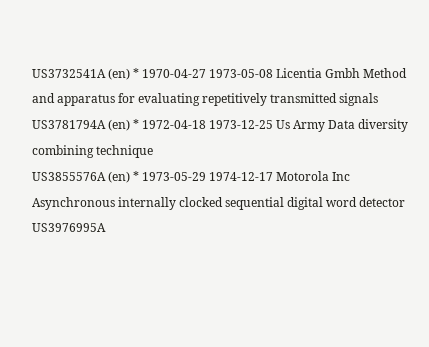US3732541A (en) * 1970-04-27 1973-05-08 Licentia Gmbh Method and apparatus for evaluating repetitively transmitted signals
US3781794A (en) * 1972-04-18 1973-12-25 Us Army Data diversity combining technique
US3855576A (en) * 1973-05-29 1974-12-17 Motorola Inc Asynchronous internally clocked sequential digital word detector
US3976995A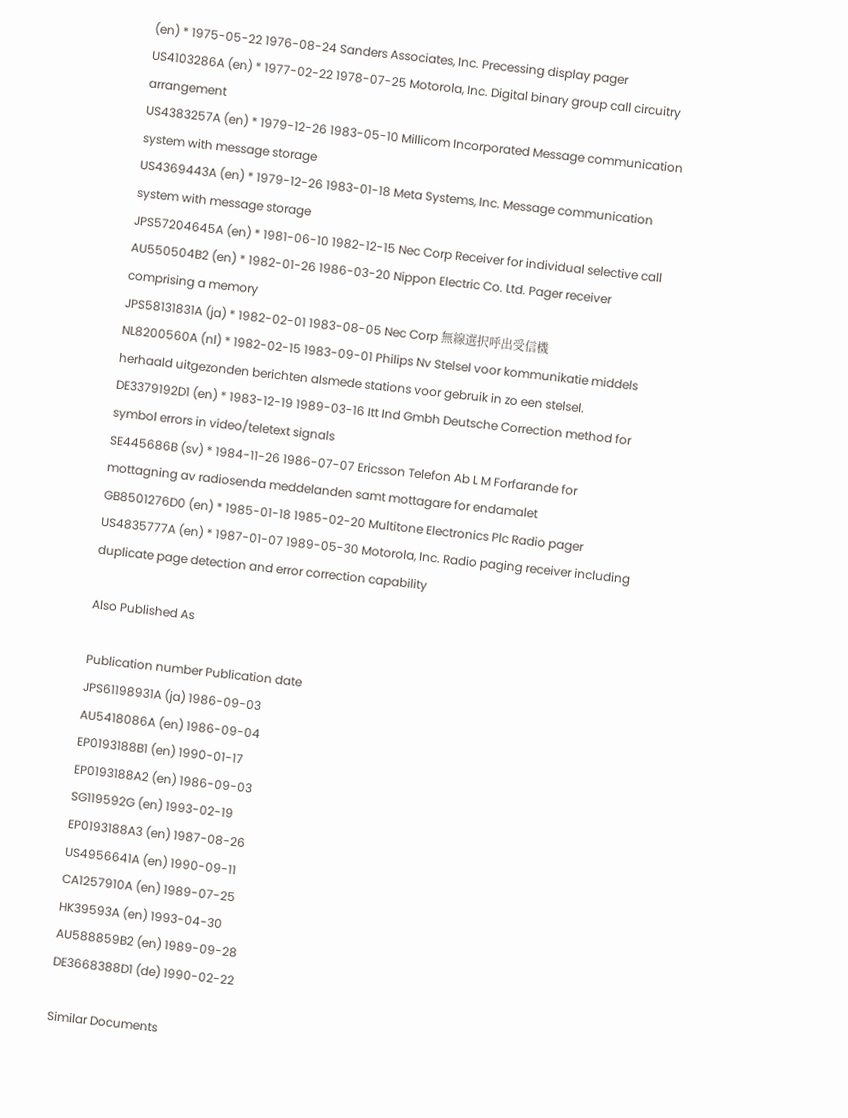(en) * 1975-05-22 1976-08-24 Sanders Associates, Inc. Precessing display pager
US4103286A (en) * 1977-02-22 1978-07-25 Motorola, Inc. Digital binary group call circuitry arrangement
US4383257A (en) * 1979-12-26 1983-05-10 Millicom Incorporated Message communication system with message storage
US4369443A (en) * 1979-12-26 1983-01-18 Meta Systems, Inc. Message communication system with message storage
JPS57204645A (en) * 1981-06-10 1982-12-15 Nec Corp Receiver for individual selective call
AU550504B2 (en) * 1982-01-26 1986-03-20 Nippon Electric Co. Ltd. Pager receiver comprising a memory
JPS58131831A (ja) * 1982-02-01 1983-08-05 Nec Corp 無線選択呼出受信機
NL8200560A (nl) * 1982-02-15 1983-09-01 Philips Nv Stelsel voor kommunikatie middels herhaald uitgezonden berichten alsmede stations voor gebruik in zo een stelsel.
DE3379192D1 (en) * 1983-12-19 1989-03-16 Itt Ind Gmbh Deutsche Correction method for symbol errors in video/teletext signals
SE445686B (sv) * 1984-11-26 1986-07-07 Ericsson Telefon Ab L M Forfarande for mottagning av radiosenda meddelanden samt mottagare for endamalet
GB8501276D0 (en) * 1985-01-18 1985-02-20 Multitone Electronics Plc Radio pager
US4835777A (en) * 1987-01-07 1989-05-30 Motorola, Inc. Radio paging receiver including duplicate page detection and error correction capability

Also Published As

Publication number Publication date
JPS61198931A (ja) 1986-09-03
AU5418086A (en) 1986-09-04
EP0193188B1 (en) 1990-01-17
EP0193188A2 (en) 1986-09-03
SG119592G (en) 1993-02-19
EP0193188A3 (en) 1987-08-26
US4956641A (en) 1990-09-11
CA1257910A (en) 1989-07-25
HK39593A (en) 1993-04-30
AU588859B2 (en) 1989-09-28
DE3668388D1 (de) 1990-02-22

Similar Documents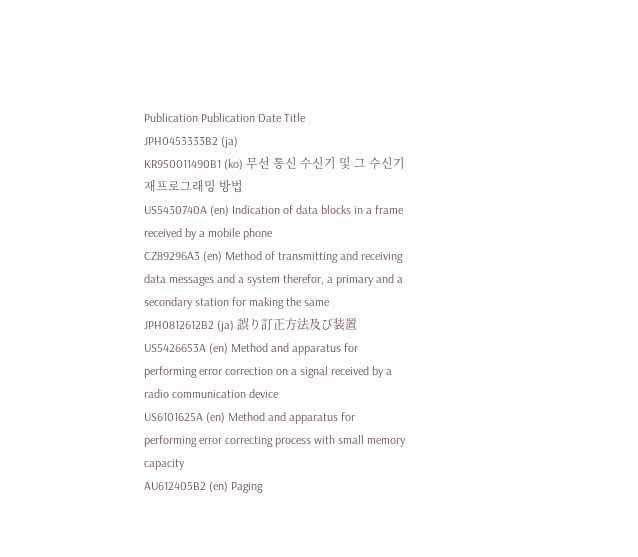Publication Publication Date Title
JPH0453333B2 (ja)
KR950011490B1 (ko) 무선 통신 수신기 및 그 수신기 재프로그래밍 방법
US5430740A (en) Indication of data blocks in a frame received by a mobile phone
CZ89296A3 (en) Method of transmitting and receiving data messages and a system therefor, a primary and a secondary station for making the same
JPH0812612B2 (ja) 誤り訂正方法及び装置
US5426653A (en) Method and apparatus for performing error correction on a signal received by a radio communication device
US6101625A (en) Method and apparatus for performing error correcting process with small memory capacity
AU612405B2 (en) Paging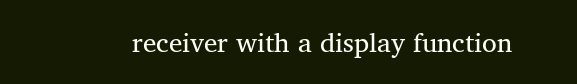receiver with a display function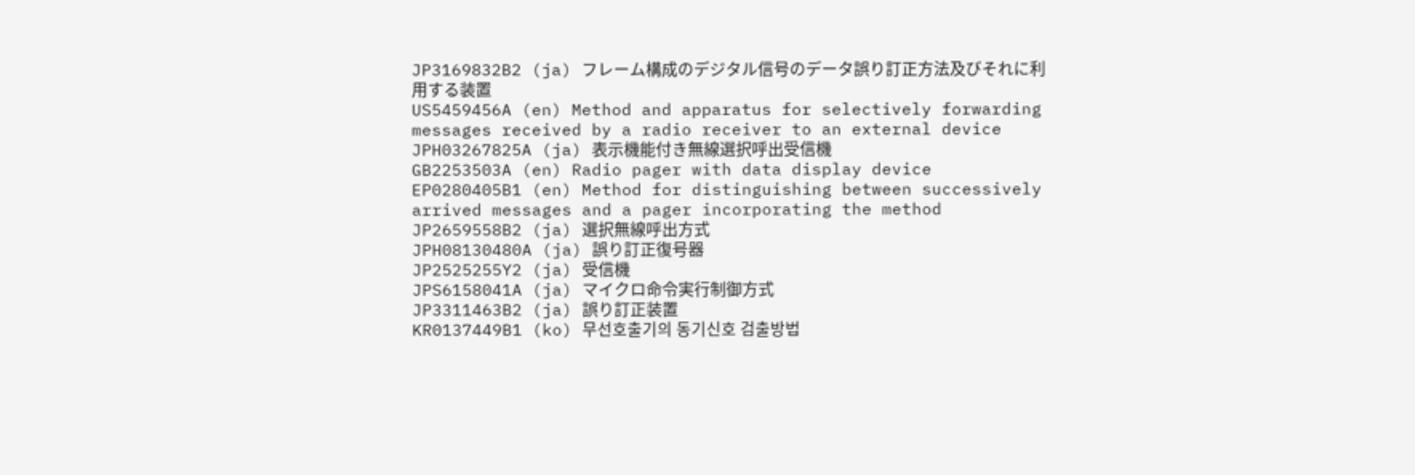JP3169832B2 (ja) フレーム構成のデジタル信号のデータ誤り訂正方法及びそれに利用する装置
US5459456A (en) Method and apparatus for selectively forwarding messages received by a radio receiver to an external device
JPH03267825A (ja) 表示機能付き無線選択呼出受信機
GB2253503A (en) Radio pager with data display device
EP0280405B1 (en) Method for distinguishing between successively arrived messages and a pager incorporating the method
JP2659558B2 (ja) 選択無線呼出方式
JPH08130480A (ja) 誤り訂正復号器
JP2525255Y2 (ja) 受信機
JPS6158041A (ja) マイクロ命令実行制御方式
JP3311463B2 (ja) 誤り訂正装置
KR0137449B1 (ko) 무선호출기의 동기신호 검출방법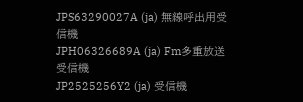JPS63290027A (ja) 無線呼出用受信機
JPH06326689A (ja) Fm多重放送受信機
JP2525256Y2 (ja) 受信機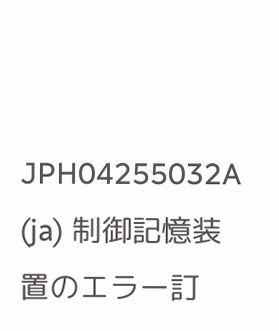JPH04255032A (ja) 制御記憶装置のエラー訂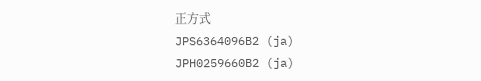正方式
JPS6364096B2 (ja)
JPH0259660B2 (ja)